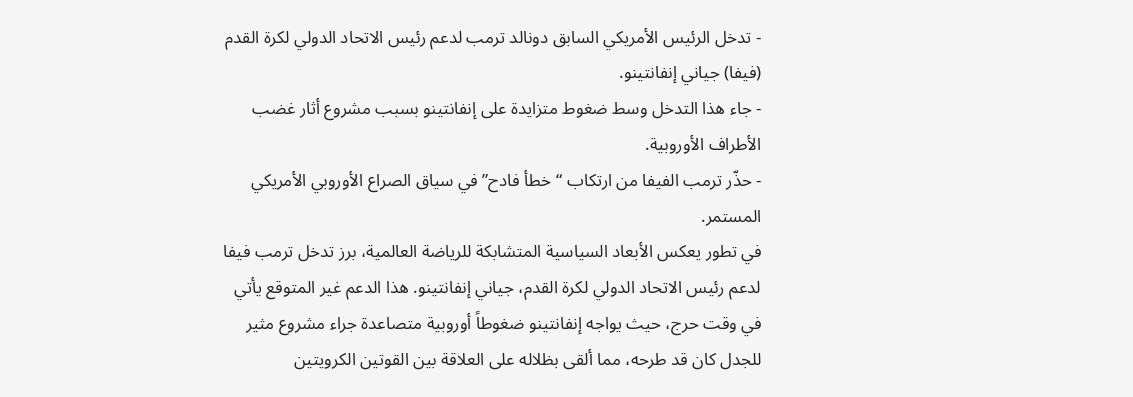- تدخل الرئيس الأمريكي السابق دونالد ترمب لدعم رئيس الاتحاد الدولي لكرة القدم (فيفا) جياني إنفانتينو.
- جاء هذا التدخل وسط ضغوط متزايدة على إنفانتينو بسبب مشروع أثار غضب الأطراف الأوروبية.
- حذّر ترمب الفيفا من ارتكاب “خطأ فادح” في سياق الصراع الأوروبي الأمريكي المستمر.
في تطور يعكس الأبعاد السياسية المتشابكة للرياضة العالمية، برز تدخل ترمب فيفا لدعم رئيس الاتحاد الدولي لكرة القدم، جياني إنفانتينو. هذا الدعم غير المتوقع يأتي في وقت حرج، حيث يواجه إنفانتينو ضغوطاً أوروبية متصاعدة جراء مشروع مثير للجدل كان قد طرحه، مما ألقى بظلاله على العلاقة بين القوتين الكرويتين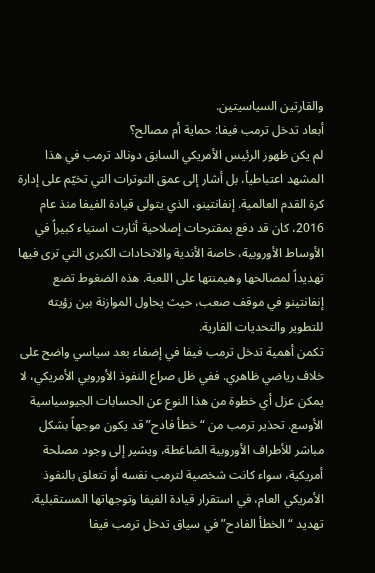والقارتين السياسيتين.
أبعاد تدخل ترمب فيفا: حماية أم مصالح؟
لم يكن ظهور الرئيس الأمريكي السابق دونالد ترمب في هذا المشهد اعتباطياً، بل أشار إلى عمق التوترات التي تخيّم على إدارة كرة القدم العالمية. إنفانتينو، الذي يتولى قيادة الفيفا منذ عام 2016، كان قد دفع بمقترحات إصلاحية أثارت استياء كبيراً في الأوساط الأوروبية، خاصة الأندية والاتحادات الكبرى التي ترى فيها تهديداً لمصالحها وهيمنتها على اللعبة. هذه الضغوط تضع إنفانتينو في موقف صعب، حيث يحاول الموازنة بين رؤيته للتطوير والتحديات القارية.
تكمن أهمية تدخل ترمب فيفا في إضفاء بعد سياسي واضح على خلاف رياضي ظاهري. ففي ظل صراع النفوذ الأوروبي الأمريكي، لا يمكن عزل أي خطوة من هذا النوع عن الحسابات الجيوسياسية الأوسع. تحذير ترمب من “خطأ فادح” قد يكون موجهاً بشكل مباشر للأطراف الأوروبية الضاغطة، ويشير إلى وجود مصلحة أمريكية، سواء كانت شخصية لترمب نفسه أو تتعلق بالنفوذ الأمريكي العام، في استقرار قيادة الفيفا وتوجهاتها المستقبلية.
تهديد “الخطأ الفادح” في سياق تدخل ترمب فيفا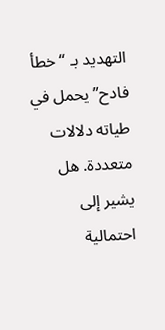التهديد بـ “خطأ فادح” يحمل في طياته دلالات متعددة. هل يشير إلى احتمالية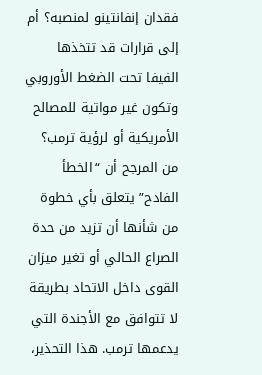فقدان إنفانتينو لمنصبه؟ أم إلى قرارات قد تتخذها الفيفا تحت الضغط الأوروبي وتكون غير مواتية للمصالح الأمريكية أو لرؤية ترمب؟ من المرجح أن “الخطأ الفادح” يتعلق بأي خطوة من شأنها أن تزيد من حدة الصراع الحالي أو تغير ميزان القوى داخل الاتحاد بطريقة لا تتوافق مع الأجندة التي يدعمها ترمب. هذا التحذير،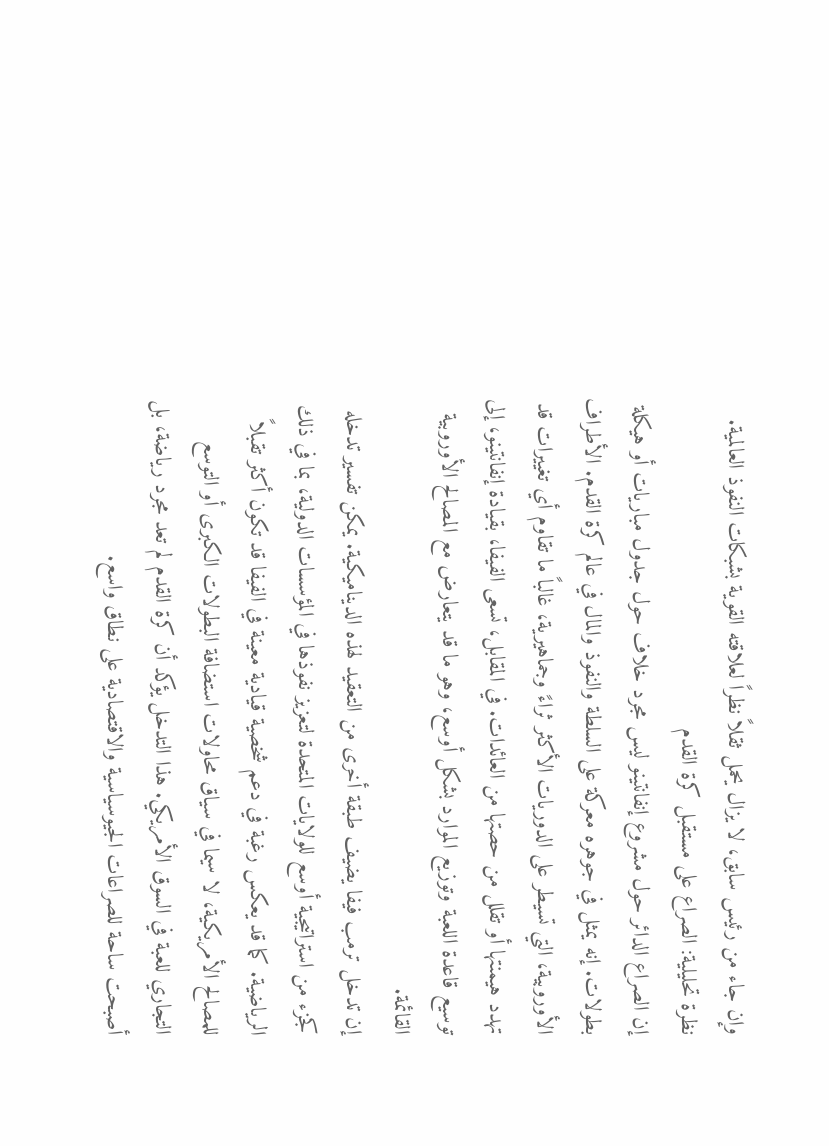وإن جاء من رئيس سابق، لا يزال يحمل ثقلاً نظراً لعلاقته القوية بشبكات النفوذ العالمية.
نظرة تحليلية: الصراع على مستقبل كرة القدم
إن الصراع الدائر حول مشروع إنفانتينو ليس مجرد خلاف حول جدول مباريات أو هيكلة بطولات. إنه يمثل في جوهره معركة على السلطة والنفوذ والمال في عالم كرة القدم. الأطراف الأوروبية، التي تسيطر على الدوريات الأكثر ثراءً وجماهيرية، غالباً ما تقاوم أي تغييرات قد تهدد هيمنتها أو تقلل من حصتها من العائدات. في المقابل، تسعى الفيفا، بقيادة إنفانتينو، إلى توسيع قاعدة اللعبة وتوزيع الموارد بشكل أوسع، وهو ما قد يتعارض مع المصالح الأوروبية القائمة.
إن تدخل ترمب فيفا يضيف طبقة أخرى من التعقيد لهذه الديناميكية. يمكن تفسير تدخله كجزء من استراتيجية أوسع للولايات المتحدة لتعزيز نفوذها في المؤسسات الدولية، بما في ذلك الرياضية. كما قد يعكس رغبة في دعم شخصية قيادية معينة في الفيفا قد تكون أكثر تقبلاً للمصالح الأمريكية، لا سيما في سياق محاولات استضافة البطولات الكبرى أو التوسع التجاري للعبة في السوق الأمريكي. هذا التدخل يؤكد أن كرة القدم لم تعد مجرد رياضة، بل أصبحت ساحة للصراعات الجيوسياسية والاقتصادية على نطاق واسع.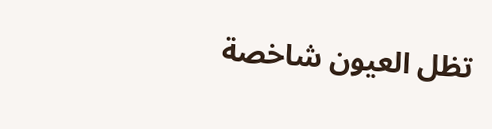تظل العيون شاخصة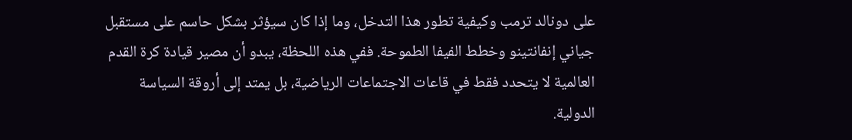على دونالد ترمب وكيفية تطور هذا التدخل، وما إذا كان سيؤثر بشكل حاسم على مستقبل جياني إنفانتينو وخطط الفيفا الطموحة. ففي هذه اللحظة، يبدو أن مصير قيادة كرة القدم العالمية لا يتحدد فقط في قاعات الاجتماعات الرياضية، بل يمتد إلى أروقة السياسة الدولية.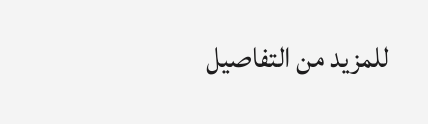للمزيد من التفاصيل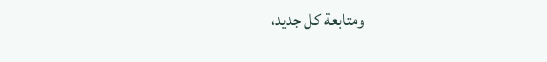ومتابعة كل جديد،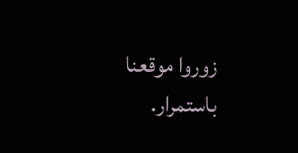زوروا موقعنا باستمرار.